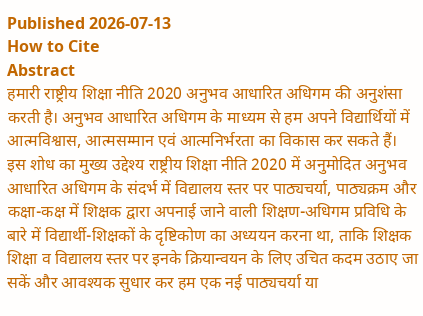Published 2026-07-13
How to Cite
Abstract
हमारी राष्ट्रीय शिक्षा नीति 2020 अनुभव आधारित अधिगम की अनुशंसा करती है। अनुभव आधारित अधिगम के माध्यम से हम अपने विद्यार्थियों में आत्मविश्वास, आत्मसम्मान एवं आत्मनिर्भरता का विकास कर सकते हैं।
इस शोध का मुख्य उद्देश्य राष्ट्रीय शिक्षा नीति 2020 में अनुमोदित अनुभव आधारित अधिगम के संदर्भ में विद्यालय स्तर पर पाठ्यचर्या, पाठ्यक्रम और कक्षा-कक्ष में शिक्षक द्वारा अपनाई जाने वाली शिक्षण-अधिगम प्रविधि के बारे में विद्यार्थी-शिक्षकों के दृष्टिकोण का अध्ययन करना था, ताकि शिक्षक शिक्षा व विद्यालय स्तर पर इनके क्रियान्वयन के लिए उचित कदम उठाए जा सकें और आवश्यक सुधार कर हम एक नई पाठ्यचर्या या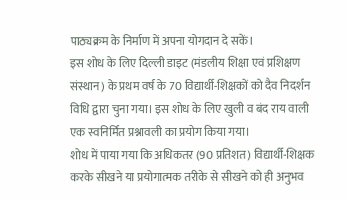पाठ्यक्रम के निर्माण में अपना योगदान दे सकें।
इस शोध के लिए दिल्ली डाइट (मंडलीय शिक्षा एवं प्रशिक्षण संस्थान) के प्रथम वर्ष के 70 विद्यार्थी-शिक्षकों को दैव निदर्शन विधि द्वारा चुना गया। इस शोध के लिए खुली व बंद राय वाली एक स्वनिर्मित प्रश्नावली का प्रयोग किया गया।
शोध में पाया गया कि अधिकतर (90 प्रतिशत) विद्यार्थी-शिक्षक करके सीखने या प्रयोगात्मक तरीके से सीखने को ही अनुभव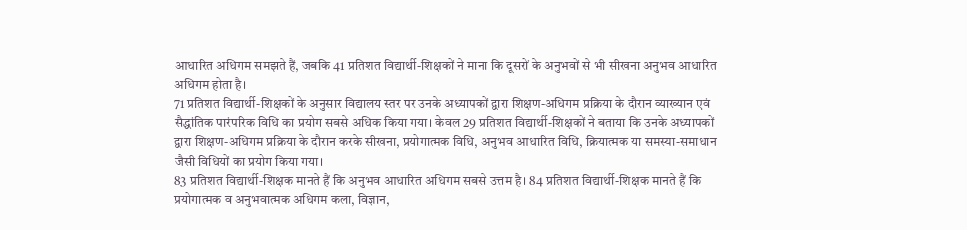आधारित अधिगम समझते हैं, जबकि 41 प्रतिशत विद्यार्थी-शिक्षकों ने माना कि दूसरों के अनुभवों से भी सीखना अनुभव आधारित अधिगम होता है।
71 प्रतिशत विद्यार्थी-शिक्षकों के अनुसार विद्यालय स्तर पर उनके अध्यापकों द्वारा शिक्षण-अधिगम प्रक्रिया के दौरान व्याख्यान एवं सैद्धांतिक पारंपरिक विधि का प्रयोग सबसे अधिक किया गया। केवल 29 प्रतिशत विद्यार्थी-शिक्षकों ने बताया कि उनके अध्यापकों द्वारा शिक्षण-अधिगम प्रक्रिया के दौरान करके सीखना, प्रयोगात्मक विधि, अनुभव आधारित विधि, क्रियात्मक या समस्या-समाधान जैसी विधियों का प्रयोग किया गया।
83 प्रतिशत विद्यार्थी-शिक्षक मानते हैं कि अनुभव आधारित अधिगम सबसे उत्तम है। 84 प्रतिशत विद्यार्थी-शिक्षक मानते हैं कि प्रयोगात्मक व अनुभवात्मक अधिगम कला, विज्ञान,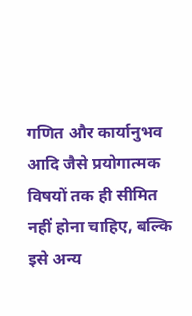गणित और कार्यानुभव आदि जैसे प्रयोगात्मक विषयों तक ही सीमित नहीं होना चाहिए, बल्कि इसे अन्य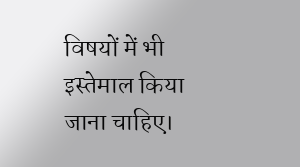विषयों में भी इस्तेमाल किया जाना चाहिए।